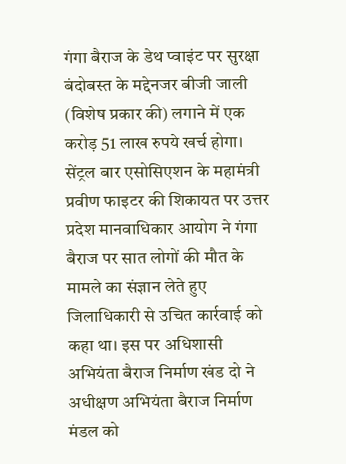गंगा बैराज के डेथ प्वाइंट पर सुरक्षा बंदोबस्त के मद्देनजर बीजी जाली (विशेष प्रकार की) लगाने में एक करोड़ 51 लाख रुपये खर्च होगा। सेंट्रल बार एसोसिएशन के महामंत्री प्रवीण फाइटर की शिकायत पर उत्तर प्रदेश मानवाधिकार आयोग ने गंगा बैराज पर सात लोगों की मौत के मामले का संज्ञान लेते हुए जिलाधिकारी से उचित कार्रवाई को कहा था। इस पर अधिशासी अभियंता बैराज निर्माण खंड दो ने अधीक्षण अभियंता बैराज निर्माण मंडल को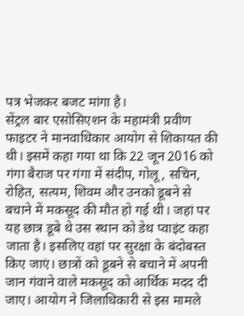पत्र भेजकर बजट मांगा है।
सेंट्रल बार एसोसिएशन के महामंत्री प्रवीण फाइटर ने मानवाधिकार आयोग से शिकायत की थी। इसमें कहा गया था कि 22 जून 2016 को गंगा बैराज पर गंगा में संदीप, गोलू, सचिन, रोहित, सत्यम, शिवम और उनको डूबने से बचाने में मकसूद की मौत हो गई थी। जहां पर यह छात्र डूबे थे उस स्थान को डेथ प्वाइंट कहा जाता है। इसलिए वहां पर सुरक्षा के बंदोबस्त किए जाएं। छात्रों को डूबने से बचाने में अपनी जान गंवाने वाले मकसूद को आर्थिक मदद दी जाए। आयोग ने जिलाधिकारी से इस मामले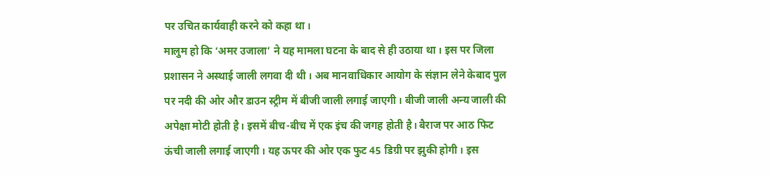पर उचित कार्यवाही करने को कहा था।
मालुम हो कि ‘अमर उजाला’ ने यह मामला घटना के बाद से ही उठाया था। इस पर जिला प्रशासन ने अस्थाई जाली लगवा दी थी। अब मानवाधिकार आयोग के संज्ञान लेने केबाद पुल पर नदी की ओर और डाउन स्ट्रीम में बीजी जाली लगाई जाएगी। बीजी जाली अन्य जाली की अपेक्षा मोटी होती है। इसमें बीच-बीच में एक इंच की जगह होती है। बैराज पर आठ फिट ऊंची जाली लगाई जाएगी। यह ऊपर की ओर एक फुट 45 डिग्री पर झुकी होगी। इस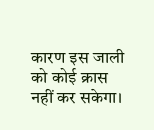कारण इस जाली को कोई क्रास नहीं कर सकेगा।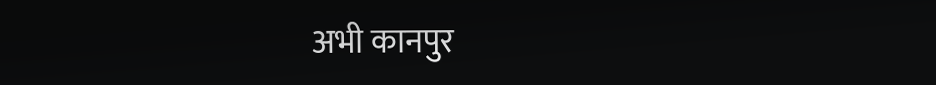अभी कानपुर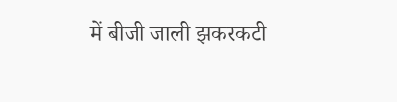में बीजी जाली झकरकटी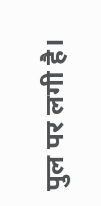पुल पर लगी है।